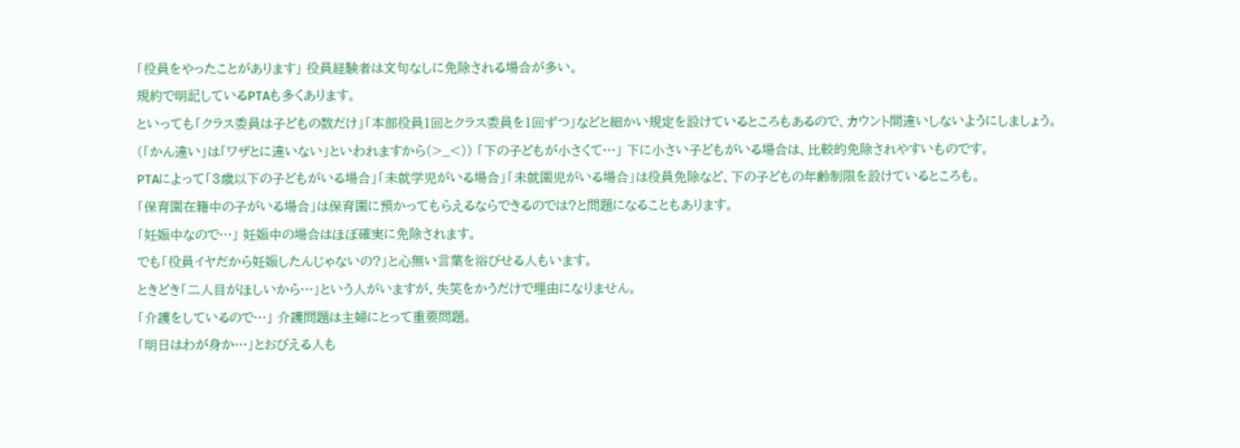「役員をやったことがあります」 役員経験者は文句なしに免除される場合が多い。
規約で明記しているPTAも多くあります。
といっても「クラス委員は子どもの数だけ」「本部役員1回とクラス委員を1回ずつ」などと細かい規定を設けているところもあるので、カウント間違いしないようにしましょう。
(「かん違い」は「ワザとに違いない」といわれますから(>_<)) 「下の子どもが小さくて…」 下に小さい子どもがいる場合は、比較的免除されやすいものです。
PTAによって「3歳以下の子どもがいる場合」「未就学児がいる場合」「未就園児がいる場合」は役員免除など、下の子どもの年齢制限を設けているところも。
「保育園在籍中の子がいる場合」は保育園に預かってもらえるならできるのでは?と問題になることもあります。
「妊娠中なので…」 妊娠中の場合はほぼ確実に免除されます。
でも「役員イヤだから妊娠したんじゃないの?」と心無い言葉を浴びせる人もいます。
ときどき「二人目がほしいから…」という人がいますが、失笑をかうだけで理由になりません。
「介護をしているので…」 介護問題は主婦にとって重要問題。
「明日はわが身か…」とおびえる人も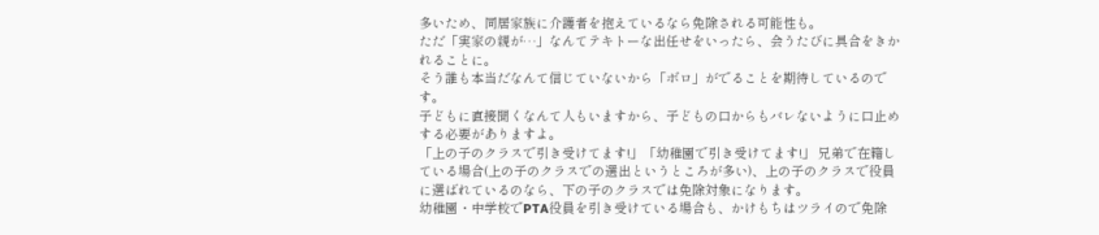多いため、同居家族に介護者を抱えているなら免除される可能性も。
ただ「実家の親が…」なんてテキトーな出任せをいったら、会うたびに具合をきかれることに。
そう誰も本当だなんて信じていないから「ボロ」がでることを期待しているのです。
子どもに直接聞くなんて人もいますから、子どもの口からもバレないように口止めする必要がありますよ。
「上の子のクラスで引き受けてます!」「幼稚園で引き受けてます!」 兄弟で在籍している場合(上の子のクラスでの選出というところが多い)、上の子のクラスで役員に選ばれているのなら、下の子のクラスでは免除対象になります。
幼稚園・中学校でPTA役員を引き受けている場合も、かけもちはツライので免除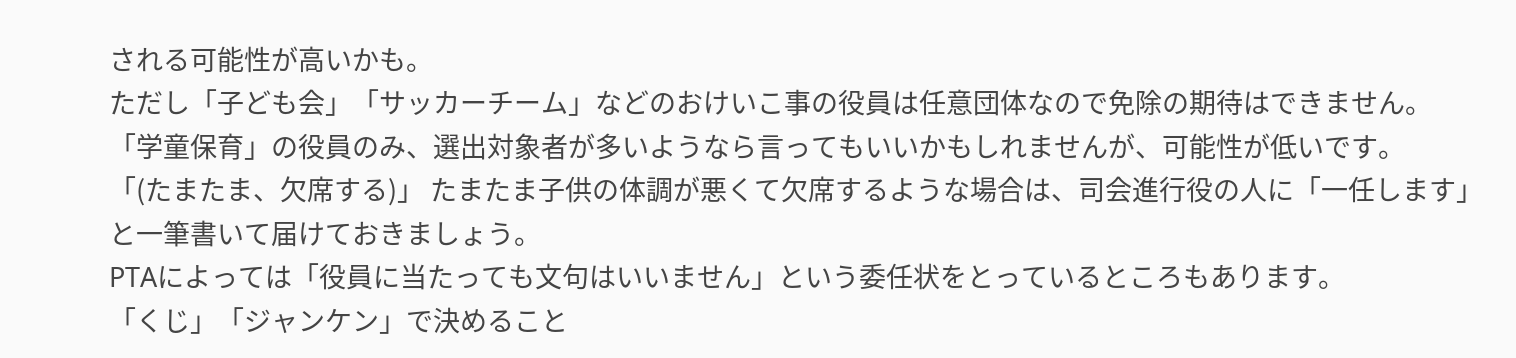される可能性が高いかも。
ただし「子ども会」「サッカーチーム」などのおけいこ事の役員は任意団体なので免除の期待はできません。
「学童保育」の役員のみ、選出対象者が多いようなら言ってもいいかもしれませんが、可能性が低いです。
「(たまたま、欠席する)」 たまたま子供の体調が悪くて欠席するような場合は、司会進行役の人に「一任します」と一筆書いて届けておきましょう。
PTAによっては「役員に当たっても文句はいいません」という委任状をとっているところもあります。
「くじ」「ジャンケン」で決めること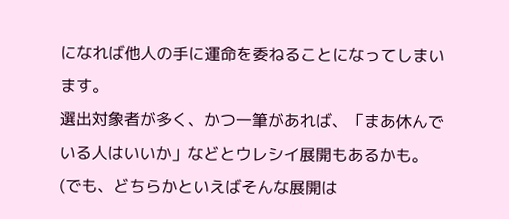になれば他人の手に運命を委ねることになってしまいます。
選出対象者が多く、かつ一筆があれば、「まあ休んでいる人はいいか」などとウレシイ展開もあるかも。
(でも、どちらかといえばそんな展開は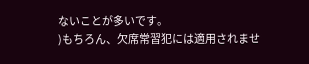ないことが多いです。
)もちろん、欠席常習犯には適用されませ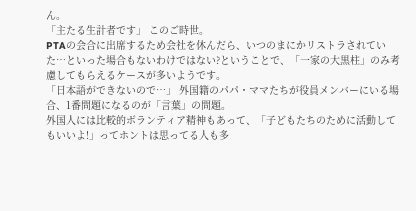ん。
「主たる生計者です」 このご時世。
PTAの会合に出席するため会社を休んだら、いつのまにかリストラされていた…といった場合もないわけではない?ということで、「一家の大黒柱」のみ考慮してもらえるケースが多いようです。
「日本語ができないので…」 外国籍のパパ・ママたちが役員メンバーにいる場合、1番問題になるのが「言葉」の問題。
外国人には比較的ボランティア精神もあって、「子どもたちのために活動してもいいよ!」ってホントは思ってる人も多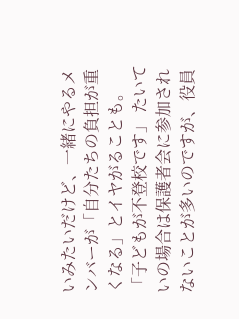いみたいだけど、一緒にやるメンバーが「自分たちの負担が重くなる」とイヤがることも。
「子どもが不登校です」 たいていの場合は保護者会に参加されないことが多いのですが、役員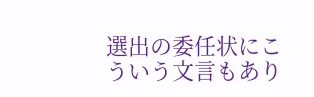選出の委任状にこういう文言もあり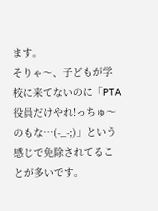ます。
そりゃ〜、子どもが学校に来てないのに「PTA役員だけやれ!っちゅ〜のもな…(-_-;)」という感じで免除されてることが多いです。